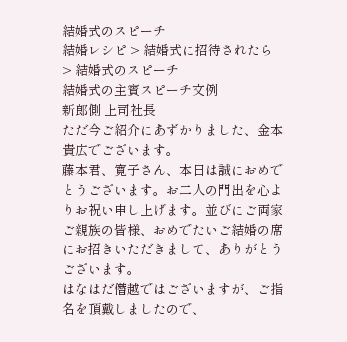結婚式のスピーチ
結婚レシピ > 結婚式に招待されたら > 結婚式のスピーチ
結婚式の主賓スピーチ文例
新郎側 上司社長
ただ今ご紹介にあずかりました、金本貴広でございます。
藤本君、寛子さん、本日は誠におめでとうございます。お二人の門出を心よりお祝い申し上げます。並びにご両家ご親族の皆様、おめでたいご結婚の席にお招きいただきまして、ありがとうございます。
はなはだ僭越ではございますが、ご指名を頂戴しましたので、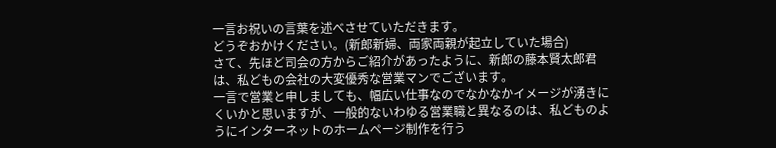一言お祝いの言葉を述べさせていただきます。
どうぞおかけください。(新郎新婦、両家両親が起立していた場合)
さて、先ほど司会の方からご紹介があったように、新郎の藤本賢太郎君は、私どもの会社の大変優秀な営業マンでございます。
一言で営業と申しましても、幅広い仕事なのでなかなかイメージが湧きにくいかと思いますが、一般的ないわゆる営業職と異なるのは、私どものようにインターネットのホームページ制作を行う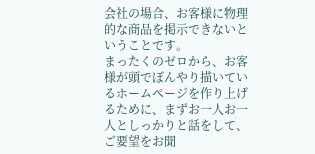会社の場合、お客様に物理的な商品を掲示できないということです。
まったくのゼロから、お客様が頭でぼんやり描いているホームページを作り上げるために、まずお一人お一人としっかりと話をして、ご要望をお聞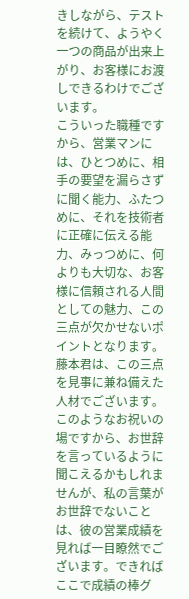きしながら、テストを続けて、ようやく一つの商品が出来上がり、お客様にお渡しできるわけでございます。
こういった職種ですから、営業マンには、ひとつめに、相手の要望を漏らさずに聞く能力、ふたつめに、それを技術者に正確に伝える能力、みっつめに、何よりも大切な、お客様に信頼される人間としての魅力、この三点が欠かせないポイントとなります。
藤本君は、この三点を見事に兼ね備えた人材でございます。
このようなお祝いの場ですから、お世辞を言っているように聞こえるかもしれませんが、私の言葉がお世辞でないことは、彼の営業成績を見れば一目瞭然でございます。できればここで成績の棒グ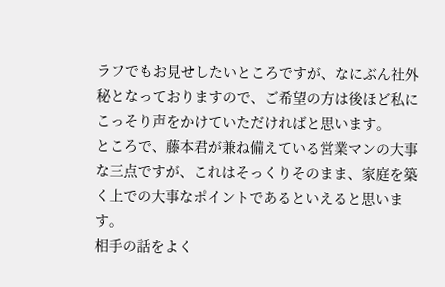ラフでもお見せしたいところですが、なにぶん社外秘となっておりますので、ご希望の方は後ほど私にこっそり声をかけていただければと思います。
ところで、藤本君が兼ね備えている営業マンの大事な三点ですが、これはそっくりそのまま、家庭を築く上での大事なポイントであるといえると思います。
相手の話をよく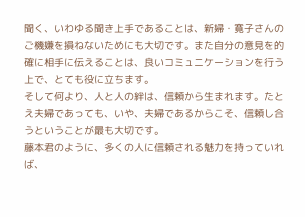聞く、いわゆる聞き上手であることは、新婦・寛子さんのご機嫌を損ねないためにも大切です。また自分の意見を的確に相手に伝えることは、良いコミュニケーションを行う上で、とても役に立ちます。
そして何より、人と人の絆は、信頼から生まれます。たとえ夫婦であっても、いや、夫婦であるからこそ、信頼し合うということが最も大切です。
藤本君のように、多くの人に信頼される魅力を持っていれば、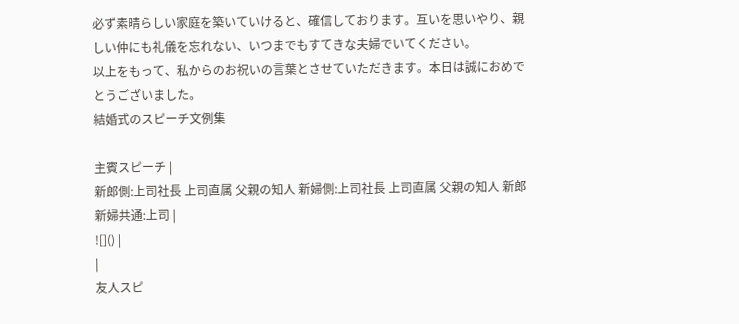必ず素晴らしい家庭を築いていけると、確信しております。互いを思いやり、親しい仲にも礼儀を忘れない、いつまでもすてきな夫婦でいてください。
以上をもって、私からのお祝いの言葉とさせていただきます。本日は誠におめでとうございました。
結婚式のスピーチ文例集

主賓スピーチ |
新郎側:上司社長 上司直属 父親の知人 新婦側:上司社長 上司直属 父親の知人 新郎新婦共通:上司 |
![]() |
|
友人スピ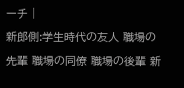ーチ |
新郎側:学生時代の友人 職場の先輩 職場の同僚 職場の後輩 新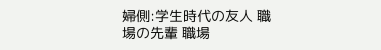婦側:学生時代の友人 職場の先輩 職場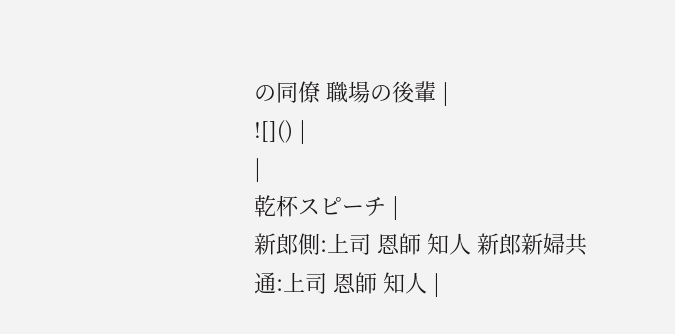の同僚 職場の後輩 |
![]() |
|
乾杯スピーチ |
新郎側:上司 恩師 知人 新郎新婦共通:上司 恩師 知人 |